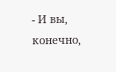- И вы, конечно,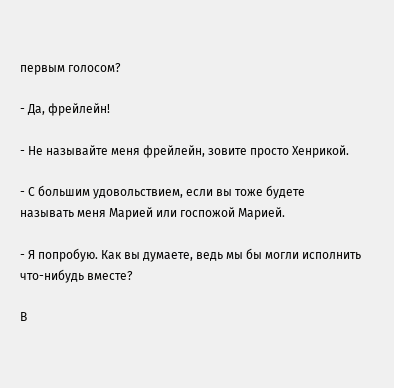первым голосом?

- Да, фрейлейн!

- Не называйте меня фрейлейн, зовите просто Хенрикой.

- С большим удовольствием, если вы тоже будете называть меня Марией или госпожой Марией.

- Я попробую. Как вы думаете, ведь мы бы могли исполнить что-нибудь вместе?

В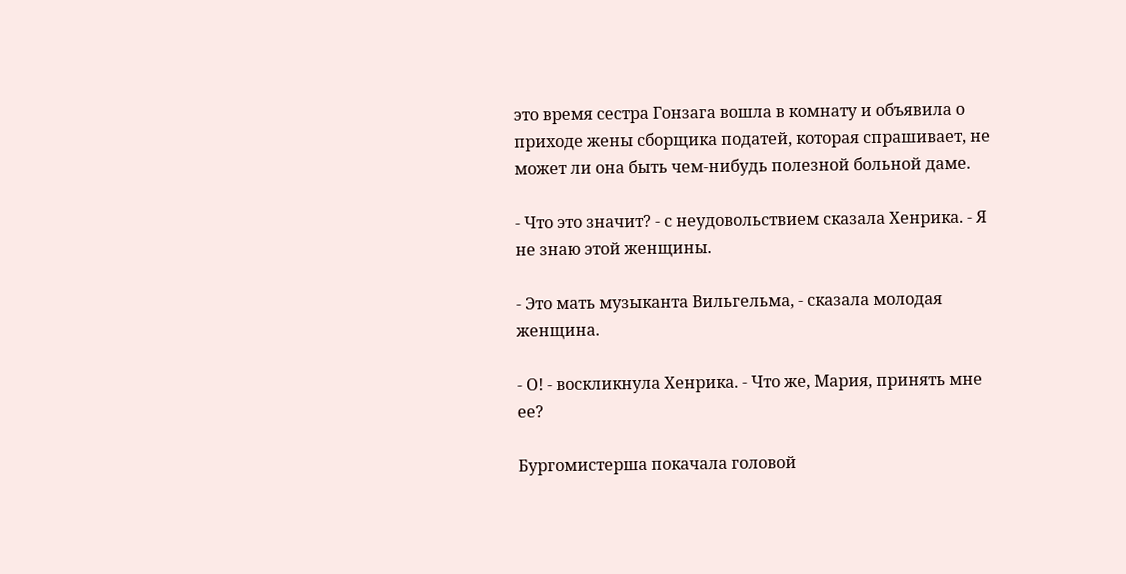это время сестра Гонзага вошла в комнату и объявила о приходе жены сборщика податей, которая спрашивает, не может ли она быть чем-нибудь полезной больной даме.

- Что это значит? - с неудовольствием сказала Хенрика. - Я не знаю этой женщины.

- Это мать музыканта Вильгельма, - сказала молодая женщина.

- О! - воскликнула Хенрика. - Что же, Мария, принять мне ее?

Бургомистерша покачала головой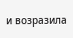и возразила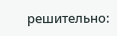решительно: